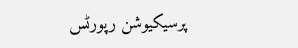پرسیکیوشن رپورٹس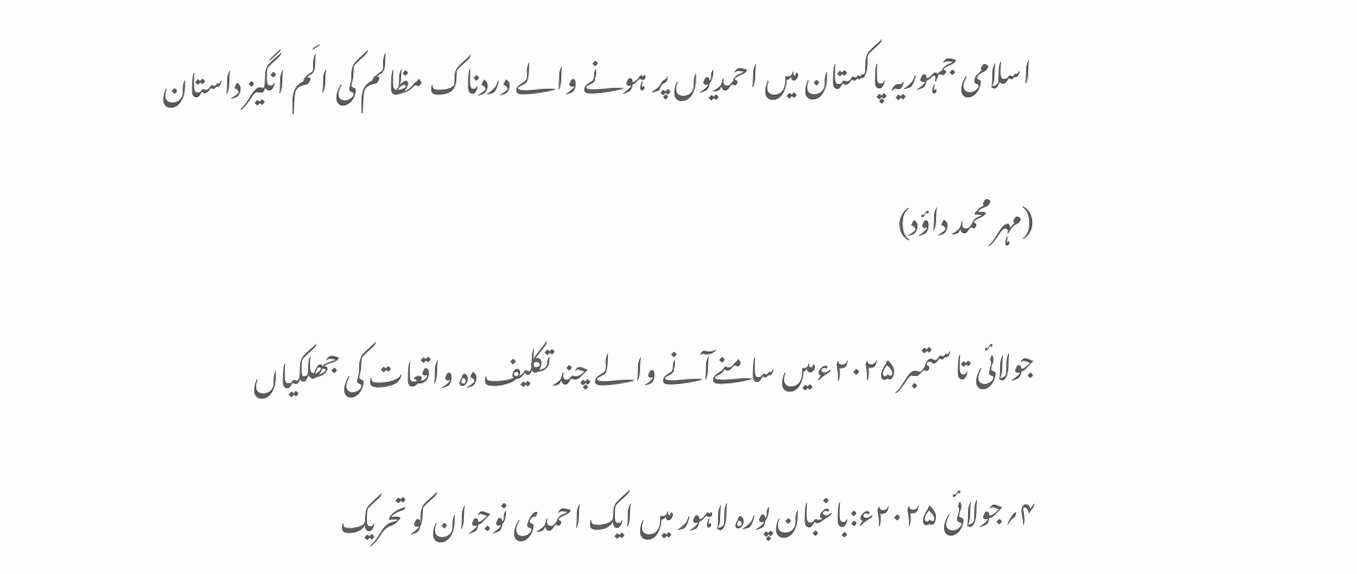اسلامی جمہوریہ پاکستان میں احمدیوں پر ہونے والے دردناک مظالم کی الَم انگیز داستان

(مہر محمد داؤد)

جولائی تا ستمبر ۲۰۲۵ءمیں سامنےآنے والے چند تکلیف دہ واقعات کی جھلکیاں

۴؍جولائی ۲۰۲۵ء:باغبان پورہ لاہور میں ایک احمدی نوجوان کو تحریک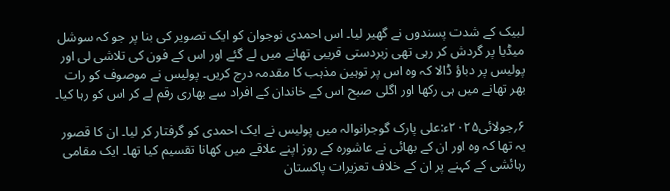لبیک کے شدت پسندوں نے گھیر لیا۔ اس احمدی نوجوان کو ایک تصویر کی بنا پر جو کہ سوشل میڈیا پر گردش کر رہی تھی زبردستی قریبی تھانے میں لے گئے اور اس کے فون کی تلاشی لی اور پولیس پر دباؤ ڈالا کہ وہ اس پر توہین مذہب کا مقدمہ درج کریں۔ پولیس نے موصوف کو رات بھر تھانے میں ہی رکھا اور اگلی صبح اس کے خاندان کے افراد سے بھاری رقم لے کر اس کو رہا کیا۔

۶؍جولائی۲۰۲۵ء:علی پارک گوجرانوالہ میں پولیس نے ایک احمدی کو گرفتار کر لیا۔ ان کا قصور یہ تھا کہ وہ اور ان کے بھائی نے عاشورہ کے روز اپنے علاقے میں کھانا تقسیم کیا تھا۔ ایک مقامی رہائشی کے کہنے پر ان کے خلاف تعزیرات پاکستان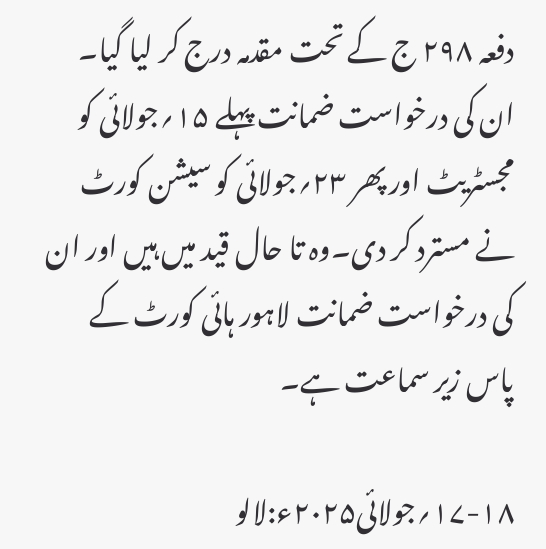دفعہ ۲۹۸ ج کے تحت مقدمہ درج کر لیا گیا۔ ان کی درخواست ضمانت پہلے ۱۵؍جولائی کو مجسٹریٹ اور پھر ۲۳؍جولائی کو سیشن کورٹ نے مسترد کر دی۔وہ تا حال قید میں ہیں اور ان کی درخواست ضمانت لاہور ہائی کورٹ کے پاس زیر سماعت ہے۔

۱۷-۱۸؍جولائی۲۰۲۵ء:لالو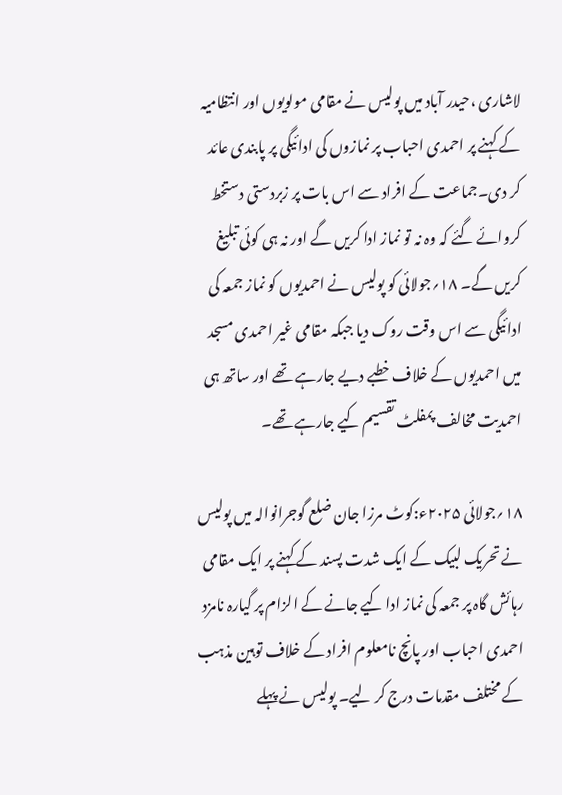لاشاری ،حیدر آباد میں پولیس نے مقامی مولویوں اور انتظامیہ کے کہنے پر احمدی احباب پر نمازوں کی ادائیگی پر پابندی عائد کر دی۔جماعت کے افراد سے اس بات پر زبردستی دستخط کروائے گئے کہ وہ نہ تو نماز ادا کریں گے اور نہ ہی کوئی تبلیغ کریں گے۔ ۱۸؍جولائی کو پولیس نے احمدیوں کو نماز جمعہ کی ادائیگی سے اس وقت روک دیا جبکہ مقامی غیر احمدی مسجد میں احمدیوں کے خلاف خطبے دیے جارہے تھے اور ساتھ ہی احمدیت مخالف پمفلٹ تقسیم کیے جارہے تھے۔

۱۸؍جولائی ۲۰۲۵ء:کوٹ مرزا جان ضلع گوجرانوالہ میں پولیس نے تحریک لبیک کے ایک شدت پسند کے کہنے پر ایک مقامی رہائش گاہ پر جمعہ کی نماز ادا کیے جانے کے الزام پر گیارہ نامزد احمدی احباب اور پانچ نامعلوم افراد کے خلاف توہین مذہب کے مختلف مقدمات درج کر لیے۔ پولیس نے پہلے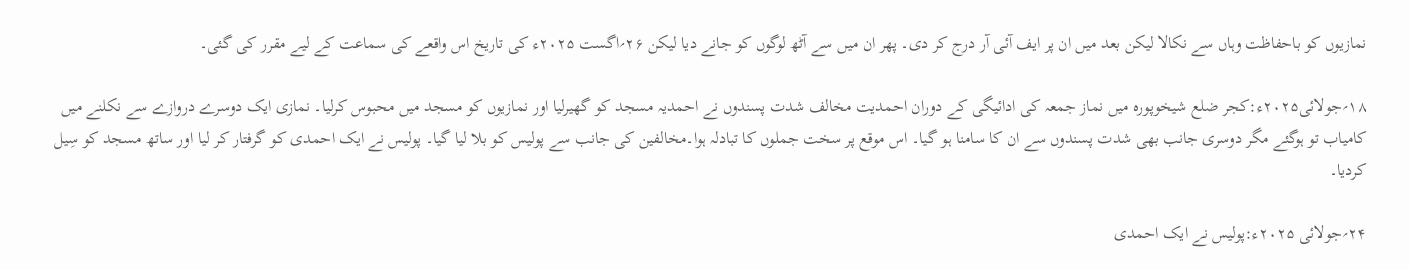نمازیوں کو باحفاظت وہاں سے نکالا لیکن بعد میں ان پر ایف آئی آر درج کر دی۔ پھر ان میں سے آٹھ لوگوں کو جانے دیا لیکن ۲۶؍اگست ۲۰۲۵ء کی تاریخ اس واقعے کی سماعت کے لیے مقرر کی گئی۔

۱۸؍جولائی۲۰۲۵ء:کجر ضلع شیخوپورہ میں نماز جمعہ کی ادائیگی کے دوران احمدیت مخالف شدت پسندوں نے احمدیہ مسجد کو گھیرلیا اور نمازیوں کو مسجد میں محبوس کرلیا۔ نمازی ایک دوسرے دروازے سے نکلنے میں کامیاب تو ہوگئے مگر دوسری جانب بھی شدت پسندوں سے ان کا سامنا ہو گیا۔ اس موقع پر سخت جملوں کا تبادلہ ہوا۔مخالفین کی جانب سے پولیس کو بلا لیا گیا۔ پولیس نے ایک احمدی کو گرفتار کر لیا اور ساتھ مسجد کو سِیل کردیا۔

۲۴؍جولائی ۲۰۲۵ء:پولیس نے ایک احمدی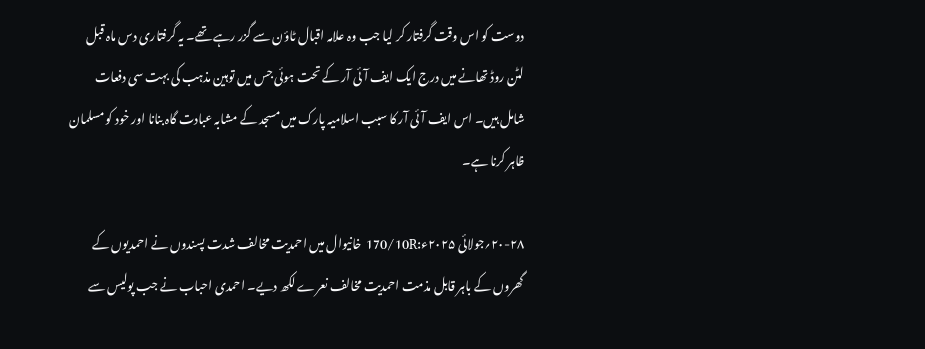دوست کو اس وقت گرفتار کر لیا جب وہ علامہ اقبال ٹاؤن سے گزر رہے تھے۔ یہ گرفتاری دس ماہ قبل لٹن روڈ تھانے میں درج ایک ایف آئی آر کے تحت ہوئی جس میں توہین مذہب کی بہت سی دفعات شامل ہیں۔ اس ایف آئی آر کا سبب اسلامیہ پارک میں مسجد کے مشابہ عبادت گاہ بنانا اور خود کو مسلمان ظاہر کرنا ہے۔

۲۰-۲۸؍جولائی ۲۰۲۵ء:170/10R خانیوال میں احمدیت مخالف شدت پسندوں نے احمدیوں کے گھروں کے باہر قابل مذمت احمدیت مخالف نعرے لکھ دیے۔ احمدی احباب نے جب پولیس سے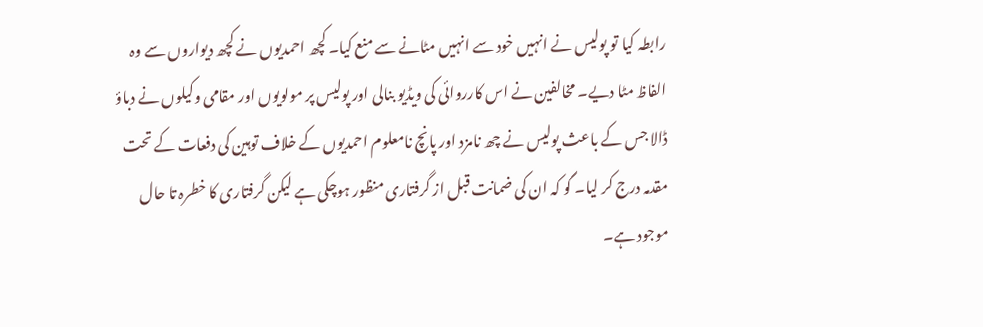رابطہ کیا تو پولیس نے انہیں خود سے انہیں مٹانے سے منع کیا۔ کچھ احمدیوں نے کچھ دیواروں سے وہ الفاظ مٹا دیے۔ مخالفین نے اس کارروائی کی ویڈیو بنالی اور پولیس پر مولویوں اور مقامی وکیلوں نے دباؤ ڈالا جس کے باعث پولیس نے چھ نامزد اور پانچ نامعلوم احمدیوں کے خلاف توہین کی دفعات کے تحت مقدمہ درج کر لیا۔ گو کہ ان کی ضمانت قبل از گرفتاری منظور ہوچکی ہے لیکن گرفتاری کا خطرہ تا حال موجود ہے۔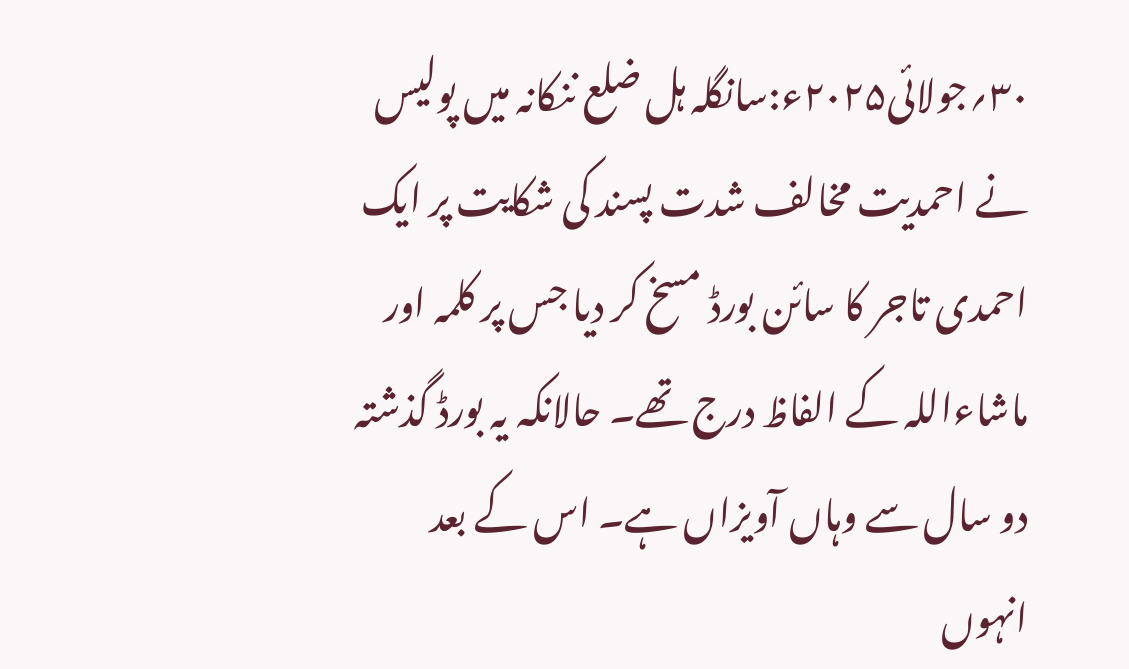۳۰؍جولائی۲۰۲۵ء:سانگلہ ہل ضلع ننکانہ میں پولیس نے احمدیت مخالف شدت پسند کی شکایت پر ایک احمدی تاجر کا سائن بورڈ مسخ کر دیا جس پر کلمہ اور ماشاءاللہ کے الفاظ درج تھے۔ حالانکہ یہ بورڈ گذشتہ دو سال سے وہاں آویزاں ہے۔ اس کے بعد انہوں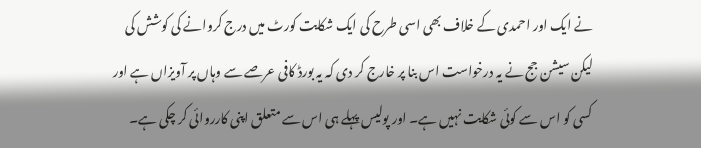نے ایک اور احمدی کے خلاف بھی اسی طرح کی ایک شکایت کورٹ میں درج کروانے کی کوشش کی لیکن سیشن جج نے یہ درخواست اس بنا پر خارج کر دی کہ یہ بورڈ کافی عرصے سے وہاں پر آویزاں ہے اور کسی کو اس سے کوئی شکایت نہیں ہے۔ اور پولیس پہلے ہی اس سے متعلق اپنی کارروائی کر چکی ہے۔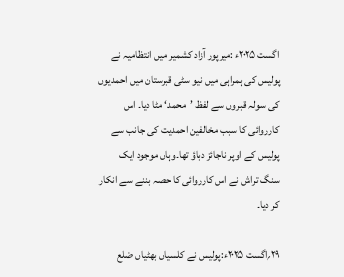اگست ۲۰۲۵ء :میرپور آزاد کشمیر میں انتظامیہ نے پولیس کی ہمراہی میں نیو سٹی قبرستان میں احمدیوں کی سولہ قبروں سے لفظ ’محمد‘ مٹا دیا۔ اس کارروائی کا سبب مخالفین احمدیت کی جانب سے پولیس کے اوپر ناجائز دباؤ تھا۔وہاں موجود ایک سنگ تراش نے اس کارروائی کا حصہ بننے سے انکار کر دیا۔

۲۹؍اگست ۲۰۲۵ء:پولیس نے کلسیاں بھٹیاں ضلع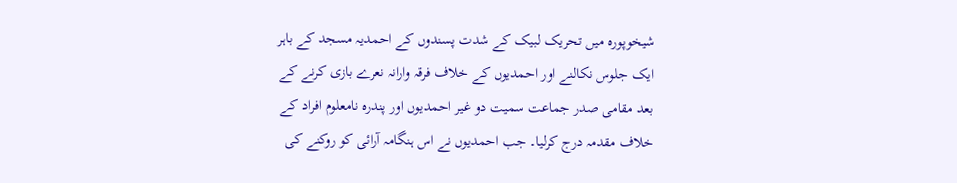شیخوپورہ میں تحریک لبیک کے شدت پسندوں کے احمدیہ مسجد کے باہر ایک جلوس نکالنے اور احمدیوں کے خلاف فرقہ وارانہ نعرے بازی کرنے کے بعد مقامی صدر جماعت سمیت دو غیر احمدیوں اور پندرہ نامعلوم افراد کے خلاف مقدمہ درج کرلیا۔ جب احمدیوں نے اس ہنگامہ آرائی کو روکنے کی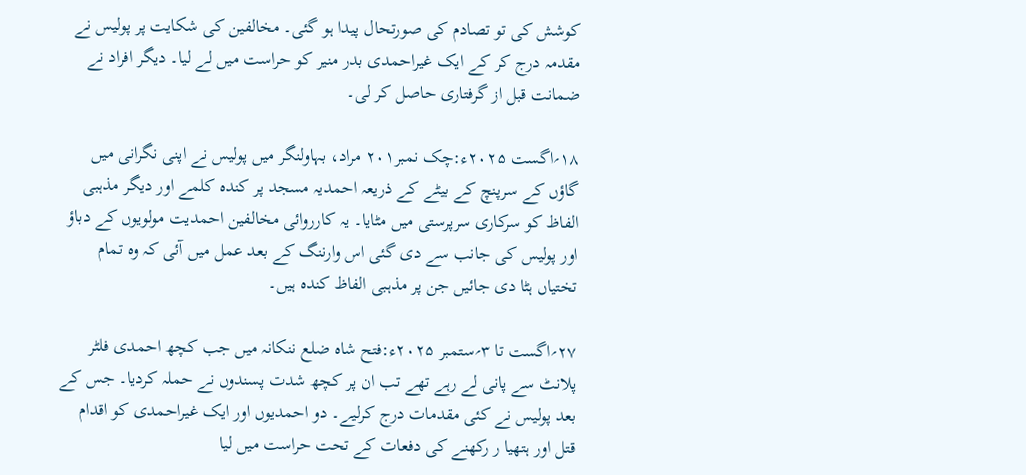کوشش کی تو تصادم کی صورتحال پیدا ہو گئی۔ مخالفین کی شکایت پر پولیس نے مقدمہ درج کر کے ایک غیراحمدی بدر منیر کو حراست میں لے لیا۔ دیگر افراد نے ضمانت قبل از گرفتاری حاصل کر لی۔

۱۸؍اگست ۲۰۲۵ء:چک نمبر۲۰۱ مراد، بہاولنگر میں پولیس نے اپنی نگرانی میں گاؤں کے سرپنچ کے بیٹے کے ذریعہ احمدیہ مسجد پر کندہ کلمے اور دیگر مذہبی الفاظ کو سرکاری سرپرستی میں مٹایا۔ یہ کارروائی مخالفین احمدیت مولویوں کے دباؤ اور پولیس کی جانب سے دی گئی اس وارننگ کے بعد عمل میں آئی کہ وہ تمام تختیاں ہٹا دی جائیں جن پر مذہبی الفاظ کندہ ہیں۔

۲۷؍اگست تا ۳؍ستمبر ۲۰۲۵ء:فتح شاہ ضلع ننکانہ میں جب کچھ احمدی فلٹر پلانٹ سے پانی لے رہے تھے تب ان پر کچھ شدت پسندوں نے حملہ کردیا۔ جس کے بعد پولیس نے کئی مقدمات درج کرلیے۔ دو احمدیوں اور ایک غیراحمدی کو اقدام قتل اور ہتھیا ر رکھنے کی دفعات کے تحت حراست میں لیا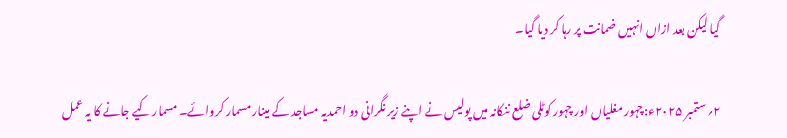گیا لیکن بعد ازاں انہیں ضمانت پر رہا کر دیا گیا۔

۲؍ستمبر ۲۰۲۵ء:چہور مغلیاں اور چہور کوٹلی ضلع ننکانہ میں پولیس نے اپنے زیر نگرانی دو احمدیہ مساجد کے مینار مسمار کروائے۔ مسمار کیے جانے کا یہ عمل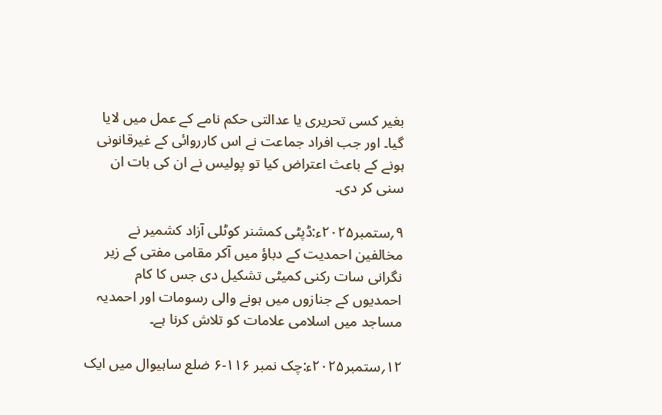بغیر کسی تحریری یا عدالتی حکم نامے کے عمل میں لایا گیا۔ اور جب افراد جماعت نے اس کارروائی کے غیرقانونی ہونے کے باعث اعتراض کیا تو پولیس نے ان کی بات ان سنی کر دی۔

۹؍ستمبر۲۰۲۵ء:ڈپٹی کمشنر کوٹلی آزاد کشمیر نے مخالفین احمدیت کے دباؤ میں آکر مقامی مفتی کے زیر نگرانی سات رکنی کمیٹی تشکیل دی جس کا کام احمدیوں کے جنازوں میں ہونے والی رسومات اور احمدیہ مساجد میں اسلامی علامات کو تلاش کرنا ہے۔

۱۲؍ستمبر۲۰۲۵ء:چک نمبر ۱۱۶-۶ ضلع ساہیوال میں ایک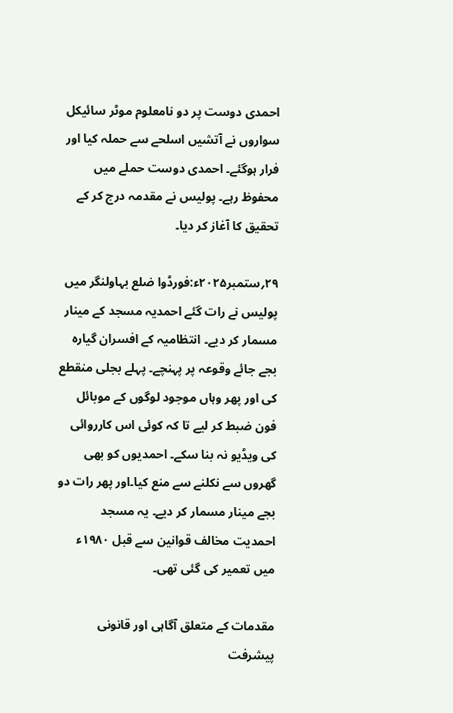احمدی دوست پر دو نامعلوم موٹر سائیکل سواروں نے آتشیں اسلحے سے حملہ کیا اور فرار ہوگئے۔ احمدی دوست حملے میں محفوظ رہے۔ پولیس نے مقدمہ درج کر کے تحقیق کا آغاز کر دیا۔

۲۹؍ستمبر۲۰۲۵ء:فورڈوا ضلع بہاولنگر میں پولیس نے رات گئے احمدیہ مسجد کے مینار مسمار کر دیے۔ انتظامیہ کے افسران گیارہ بجے جائے وقوعہ پر پہنچے۔ پہلے بجلی منقطع کی اور پھر وہاں موجود لوگوں کے موبائل فون ضبط کر لیے تا کہ کوئی اس کارروائی کی ویڈیو نہ بنا سکے۔ احمدیوں کو بھی گھروں سے نکلنے سے منع کیا۔اور پھر رات دو بجے مینار مسمار کر دیے۔ یہ مسجد احمدیت مخالف قوانین سے قبل ۱۹۸۰ء میں تعمیر کی گئی تھی۔

مقدمات کے متعلق آگاہی اور قانونی پیشرفت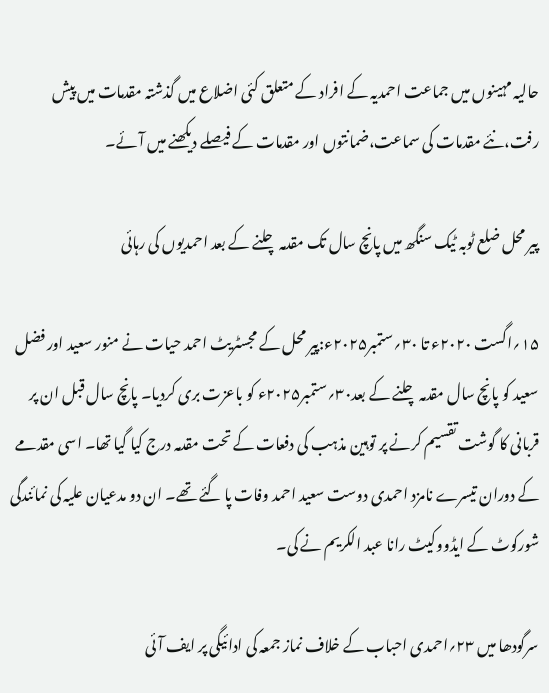حالیہ مہینوں میں جماعت احمدیہ کے افراد کے متعلق کئی اضلاع میں گذشتہ مقدمات میں پیش رفت،نئے مقدمات کی سماعت،ضمانتوں اور مقدمات کے فیصلے دیکھنے میں آئے۔

پیر محل ضلع ٹوبہ ٹیک سنگھ میں پانچ سال تک مقدمہ چلنے کے بعد احمدیوں کی رہائی

۱۵؍اگست ۲۰۲۰ء تا ۳۰؍ستمبر۲۰۲۵ء:پیر محل کے مجسٹریٹ احمد حیات نے منور سعید اور فضل سعید کو پانچ سال مقدمہ چلنے کے بعد۳۰؍ستمبر۲۰۲۵ء کو باعزت بری کردیا۔ پانچ سال قبل ان پر قربانی کا گوشت تقسیم کرنے پر توہین مذہب کی دفعات کے تحت مقدمہ درج کیا گیا تھا۔ اسی مقدمے کے دوران تیسرے نامزد احمدی دوست سعید احمد وفات پا گئے تھے۔ ان دو مدعیان علیہ کی نمائندگی شورکوٹ کے ایڈووکیٹ رانا عبد الکریم نے کی۔

سرگودھا میں ۲۳؍احمدی احباب کے خلاف نماز جمعہ کی ادائیگی پر ایف آئی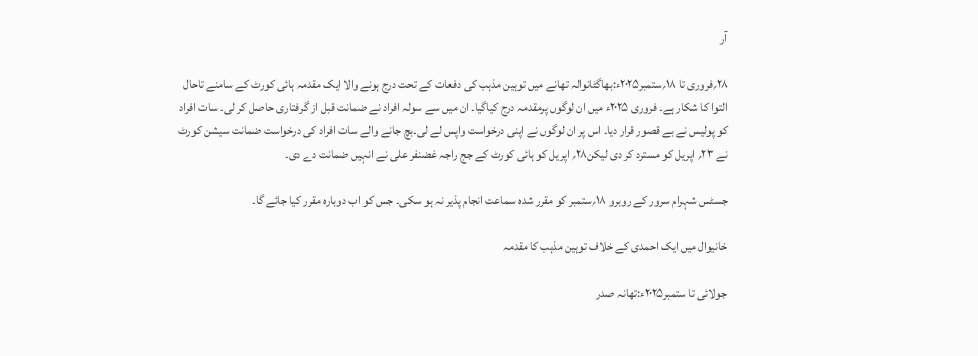آر

۲۸؍فروری تا ۱۸؍ستمبر۲۰۲۵ء:بھاگٹانوالہ تھانے میں توہین مذہب کی دفعات کے تحت درج ہونے والا ایک مقدمہ ہائی کورٹ کے سامنے تاحال التوا کا شکار ہے۔ فروری ۲۰۲۵ء میں ان لوگوں پرمقدمہ درج کیاگیا۔ ان میں سے سولہ افراد نے ضمانت قبل از گرفتاری حاصل کر لی۔ سات افراد کو پولیس نے بے قصور قرار دیا۔ اس پر ان لوگوں نے اپنی درخواست واپس لے لی۔بچ جانے والے سات افراد کی درخواست ضمانت سیشن کورٹ نے ۲۳؍ اپریل کو مسترد کر دی لیکن۲۸؍ اپریل کو ہائی کورٹ کے جج راجہ غضنفر علی نے انہیں ضمانت دے دی۔

جسٹس شہرام سرور کے روبرو ۱۸؍ستمبر کو مقرر شدہ سماعت انجام پذیر نہ ہو سکی۔ جس کو اب دوبارہ مقرر کیا جائے گا۔

خانیوال میں ایک احمدی کے خلاف توہین مذہب کا مقدمہ

جولائی تا ستمبر۲۰۲۵ء:تھانہ صدر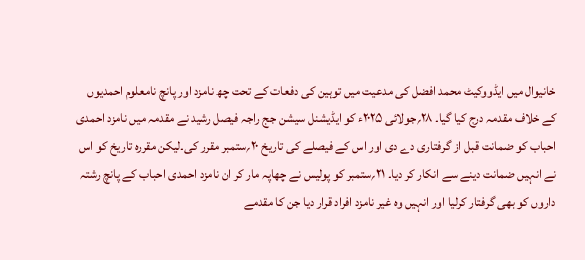خانیوال میں ایڈووکیٹ محمد افضل کی مدعیت میں توہین کی دفعات کے تحت چھ نامزد اور پانچ نامعلوم احمدیوں کے خلاف مقدمہ درج کیا گیا۔ ۲۸؍جولائی ۲۰۲۵ء کو ایڈیشنل سیشن جج راجہ فیصل رشید نے مقدمہ میں نامزد احمدی احباب کو ضمانت قبل از گرفتاری دے دی اور اس کے فیصلے کی تاریخ ۲۰؍ستمبر مقرر کی۔لیکن مقررہ تاریخ کو اس نے انہیں ضمانت دینے سے انکار کر دیا۔ ۲۱؍ستمبر کو پولیس نے چھاپہ مار کر ان نامزد احمدی احباب کے پانچ رشتہ داروں کو بھی گرفتار کرلیا اور انہیں وہ غیر نامزد افراد قرار دیا جن کا مقدمے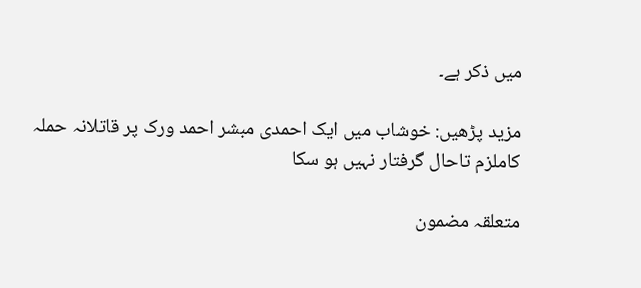میں ذکر ہے۔

مزید پڑھیں: خوشاب میں ایک احمدی مبشر احمد ورک پر قاتلانہ حملہ کاملزم تاحال گرفتار نہیں ہو سکا

متعلقہ مضمون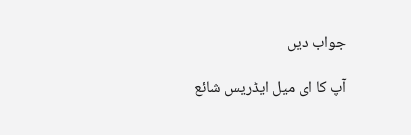جواب دیں

آپ کا ای میل ایڈریس شائع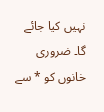نہیں کیا جائے گا۔ ضروری خانوں کو * سے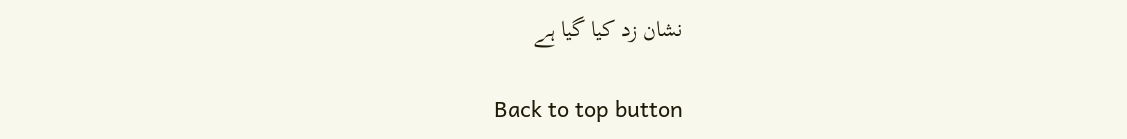نشان زد کیا گیا ہے

Back to top button